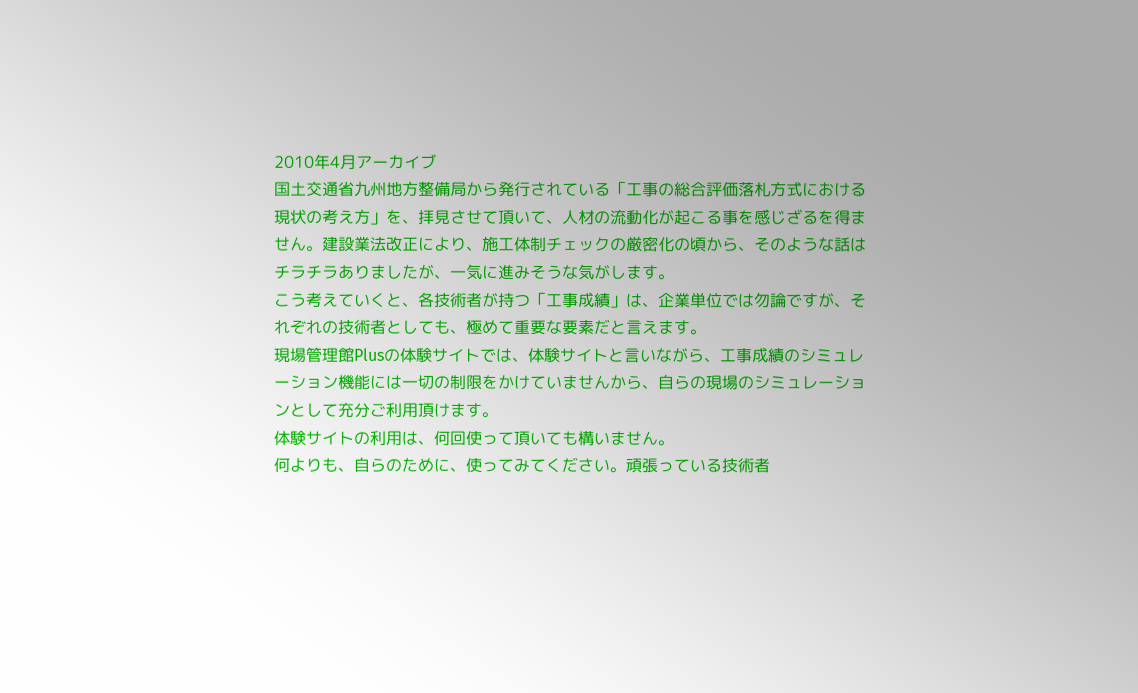2010年4月アーカイブ
国土交通省九州地方整備局から発行されている「工事の総合評価落札方式における現状の考え方」を、拝見させて頂いて、人材の流動化が起こる事を感じざるを得ません。建設業法改正により、施工体制チェックの厳密化の頃から、そのような話はチラチラありましたが、一気に進みそうな気がします。
こう考えていくと、各技術者が持つ「工事成績」は、企業単位では勿論ですが、それぞれの技術者としても、極めて重要な要素だと言えます。
現場管理館Plusの体験サイトでは、体験サイトと言いながら、工事成績のシミュレーション機能には一切の制限をかけていませんから、自らの現場のシミュレーションとして充分ご利用頂けます。
体験サイトの利用は、何回使って頂いても構いません。
何よりも、自らのために、使ってみてください。頑張っている技術者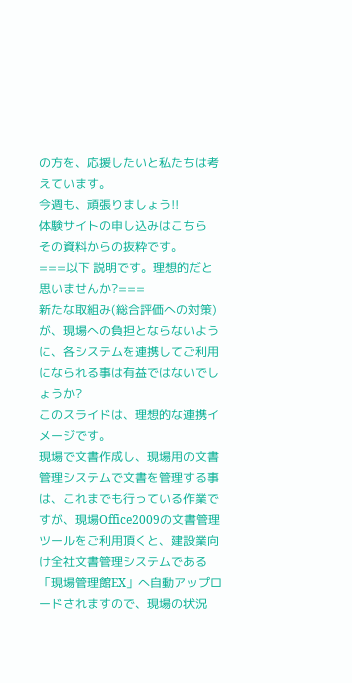の方を、応援したいと私たちは考えています。
今週も、頑張りましょう!!
体験サイトの申し込みはこちら
その資料からの抜粋です。
===以下 説明です。理想的だと思いませんか?===
新たな取組み(総合評価への対策)が、現場への負担とならないように、各システムを連携してご利用になられる事は有益ではないでしょうか?
このスライドは、理想的な連携イメージです。
現場で文書作成し、現場用の文書管理システムで文書を管理する事は、これまでも行っている作業ですが、現場Office2009の文書管理ツールをご利用頂くと、建設業向け全社文書管理システムである「現場管理館EX」へ自動アップロードされますので、現場の状況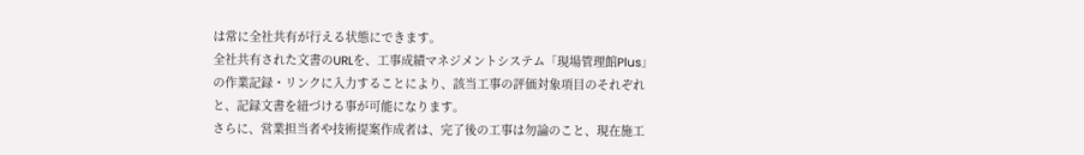は常に全社共有が行える状態にできます。
全社共有された文書のURLを、工事成績マネジメントシステム「現場管理館Plus」の作業記録・リンクに入力することにより、該当工事の評価対象項目のそれぞれと、記録文書を紐づける事が可能になります。
さらに、営業担当者や技術提案作成者は、完了後の工事は勿論のこと、現在施工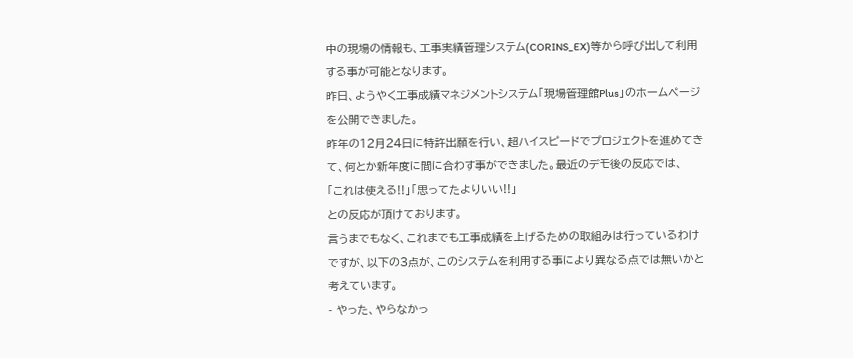中の現場の情報も、工事実績管理システム(CORINS_EX)等から呼び出して利用する事が可能となります。
昨日、ようやく工事成績マネジメントシステム「現場管理館Plus」のホームページを公開できました。
昨年の12月24日に特許出願を行い、超ハイスピードでプロジェクトを進めてきて、何とか新年度に間に合わす事ができました。最近のデモ後の反応では、
「これは使える!!」「思ってたよりいい!!」
との反応が頂けております。
言うまでもなく、これまでも工事成績を上げるための取組みは行っているわけですが、以下の3点が、このシステムを利用する事により異なる点では無いかと考えています。
- やった、やらなかっ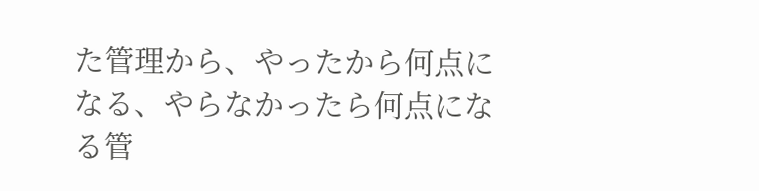た管理から、やったから何点になる、やらなかったら何点になる管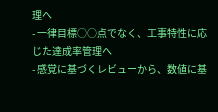理へ
- 一律目標○○点でなく、工事特性に応じた達成率管理へ
- 感覚に基づくレビューから、数値に基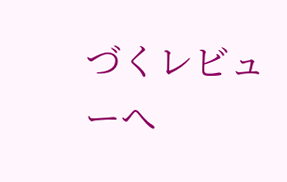づくレビューへ